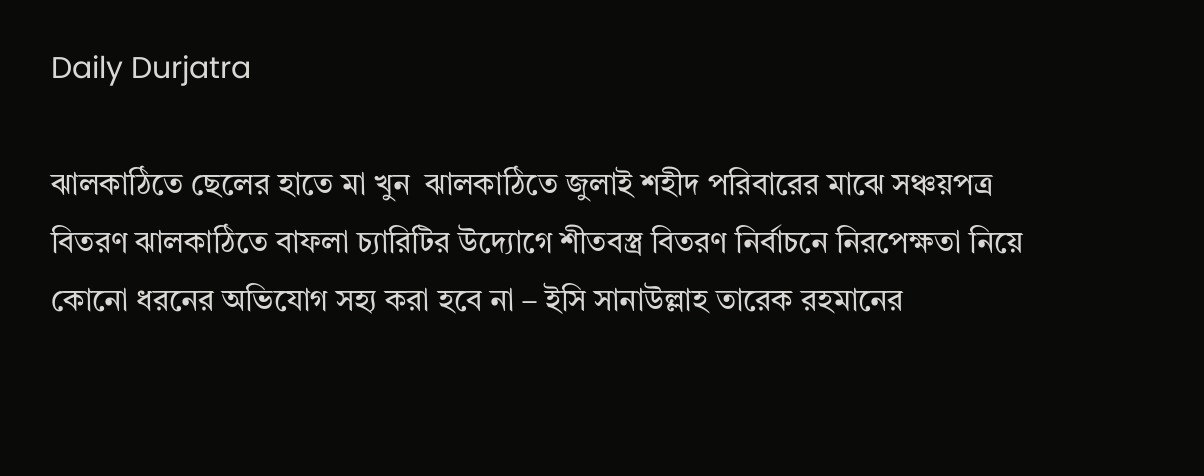Daily Durjatra

ঝালকাঠিতে ছেলের হাতে মা খুন  ঝালকাঠিতে জুলাই শহীদ পরিবারের মাঝে সঞ্চয়পত্র বিতরণ ঝালকাঠিতে বাফলা চ্যারিটির উদ্যোগে শীতবস্ত্র বিতরণ নির্বাচনে নিরপেক্ষতা নিয়ে কোনো ধরনের অভিযোগ সহ্য করা হবে না – ইসি সানাউল্লাহ তারেক রহমানের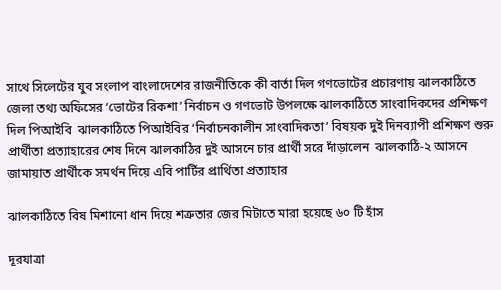সাথে সিলেটের যুব সংলাপ বাংলাদেশের রাজনীতিকে কী বার্তা দিল গণভোটের প্রচারণায় ঝালকাঠিতে জেলা তথ্য অফিসের ‘ভোটের রিকশা’ নির্বাচন ও গণভোট উপলক্ষে ঝালকাঠিতে সাংবাদিকদের প্রশিক্ষণ দিল পিআইবি  ঝালকাঠিতে পিআইবির ‘নির্বাচনকালীন সাংবাদিকতা’ বিষয়ক দুই দিনব্যাপী প্রশিক্ষণ শুরু প্রার্থীতা প্রত্যাহারের শেষ দিনে ঝালকাঠির দুই আসনে চার প্রার্থী সরে দাঁড়ালেন  ঝালকাঠি-২ আসনে জামায়াত প্রার্থীকে সমর্থন দিয়ে এবি পার্টির প্রার্থিতা প্রত্যাহার

ঝালকাঠিতে বিষ মিশানো ধান দিয়ে শত্রুতার জের মিটাতে মারা হয়েছে ৬০ টি হাঁস

দূরযাত্রা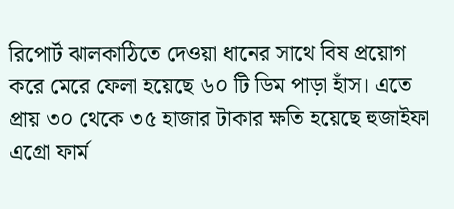রিপোর্ট ঝালকাঠিতে দেওয়া ধানের সাথে বিষ প্রয়োগ করে মেরে ফেলা হয়েছে ৬০ টি ডিম পাড়া হাঁস। এতে প্রায় ৩০ থেকে ৩৫ হাজার টাকার ক্ষতি হয়েছে হুজাইফা এগ্রো ফার্ম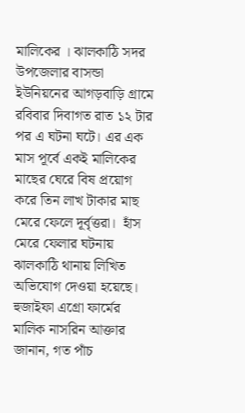মালিকের । ঝালকাঠি সদর উপজেলার বাসন্ডা ইউনিয়নের আগড়বাড়ি গ্রামে রবিবার দিবাগত রাত ১২ টার পর এ ঘটনা ঘটে। এর এক মাস পূর্বে একই মালিকের মাছের ঘেরে বিষ প্রয়োগ করে তিন লাখ টাকার মাছ মেরে ফেলে দূর্বৃত্তরা।  হাঁস মেরে ফেলার ঘটনায় ঝালকাঠি থানায় লিখিত অভিযোগ দেওয়া হয়েছে।  হুজাইফা এগ্রো ফার্মের মালিক নাসরিন আক্তার জানান, গত পাঁচ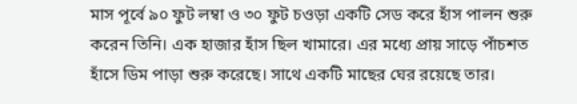মাস পূর্বে ৯০ ফুট লম্বা ও ৩০ ফুট চওড়া একটি সেড করে হাঁস পালন শুরু করেন তিনি। এক হাজার হাঁস ছিল খামারে। এর মধ্যে প্রায় সাড়ে পাঁচশত হাঁসে ডিম পাড়া শুরু করেছে। সাথে একটি মাছের ঘের রয়েছে তার।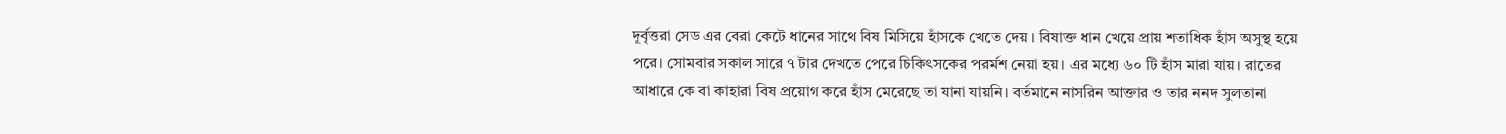দূর্বৃত্তরা সেড এর বেরা কেটে ধানের সাথে বিষ মিসিয়ে হাঁসকে খেতে দেয় । বিষাক্ত ধান খেয়ে প্রায় শতাধিক হাঁস অসুস্থ হয়ে পরে। সোমবার সকাল সারে ৭ টার দেখতে পেরে চিকিৎসকের পরর্মশ নেয়া হয়। এর মধ্যে ৬০ টি হাঁস মারা যায়। রাতের আধারে কে বা কাহারা বিষ প্রয়োগ করে হাঁস মেরেছে তা যানা যায়নি। বর্তমানে নাসরিন আক্তার ও তার ননদ সুলতানা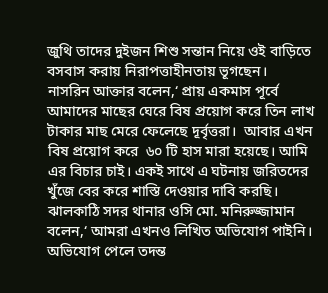জুথি তাদের দুইজন শিশু সন্তান নিয়ে ওই বাড়িতে বসবাস করায় নিরাপত্তাহীনতায় ভূগছেন।  নাসরিন আক্তার বলেন,‘ প্রায় একমাস পূর্বে আমাদের মাছের ঘেরে বিষ প্রয়োগ করে তিন লাখ টাকার মাছ মেরে ফেলেছে দূর্বৃত্তরা।  আবার এখন বিষ প্রয়োগ করে  ৬০ টি হাস মারা হয়েছে। আমি এর বিচার চাই। একই সাথে এ ঘটনায় জরিতদের খুঁজে বের করে শাস্তি দেওয়ার দাবি করছি। ঝালকাঠি সদর থানার ওসি মো. মনিরুজ্জামান বলেন,‘ আমরা এখনও লিখিত অভিযোগ পাইনি। অভিযোগ পেলে তদন্ত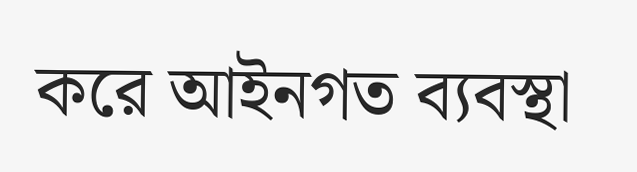করে আইনগত ব্যবস্থা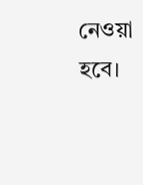নেওয়া হবে।